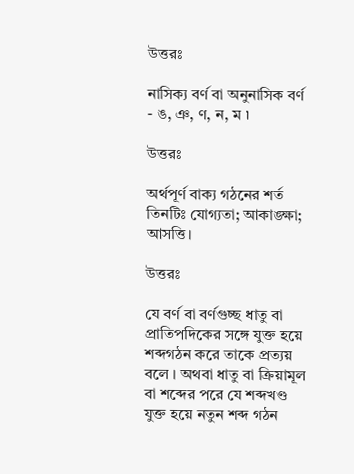উত্তরঃ

নাসিক্য বর্ণ বা অনুনাসিক বর্ণ - ঙ, ঞ, ণ, ন, ম ৷

উত্তরঃ

অর্থপূর্ণ বাক্য গঠনের শর্ত তিনটিঃ যোগ্যতা; আকাঙ্ক্ষা; আসত্তি।

উত্তরঃ

যে বর্ণ বা বর্ণগুচ্ছ ধাতু বা প্রাতিপদিকের সঙ্গে যুক্ত হয়ে শব্দগঠন করে তাকে প্রত্যয় বলে । অথবা ধাতু বা ক্রিয়ামূল বা শব্দের পরে যে শব্দখণ্ড যুক্ত হয়ে নতুন শব্দ গঠন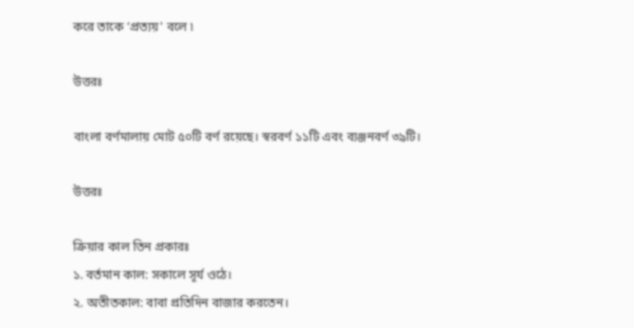করে তাকে ‘প্রত্যয়' বলে ৷

উত্তরঃ

বাংলা বর্ণমালায় মোট ৫০টি বর্ণ রয়েছে। স্বরবর্ণ ১১টি এবং ব্যঞ্জনবর্ণ ৩৯টি।

উত্তরঃ

ক্রিয়ার কাল তিন প্রকারঃ
১. বর্তমান কাল: সকালে সূর্য ওঠে।
২. অতীতকাল: বাবা প্রতিদিন বাজার করতেন।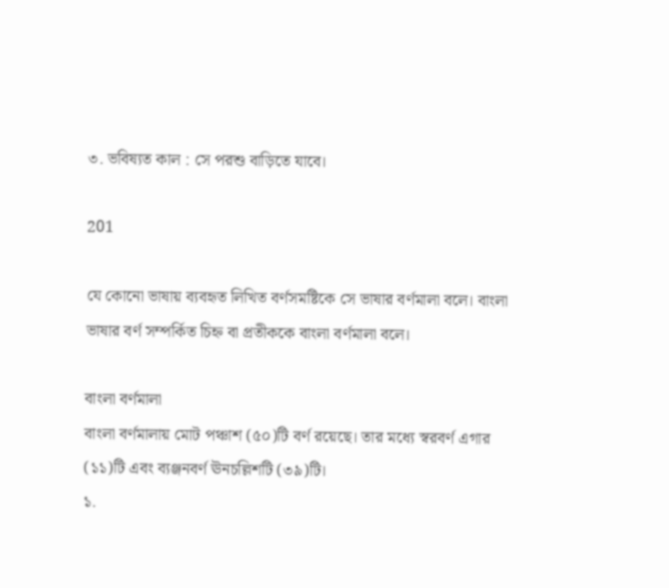৩. ভবিষ্যত কাল : সে পরশু বাড়িতে যাবে।

201

যে কোনো ভাষায় ব্যবহৃত লিখিত বর্ণসমষ্টিকে সে ভাষার বর্ণমালা বলে। বাংলা ভাষার বর্ণ সম্পর্কিত চিহ্ন বা প্রতীককে বাংলা বর্ণমালা বলে।

বাংলা বর্ণমালা
বাংলা বর্ণমালায় মোট পঞ্চাশ (৫০)টি বর্ণ রয়েছে। তার মধ্যে স্বরবর্ণ এগার (১১)টি এবং ব্যঞ্জনবর্ণ ঊনচল্লিশটি (৩৯)টি।
১.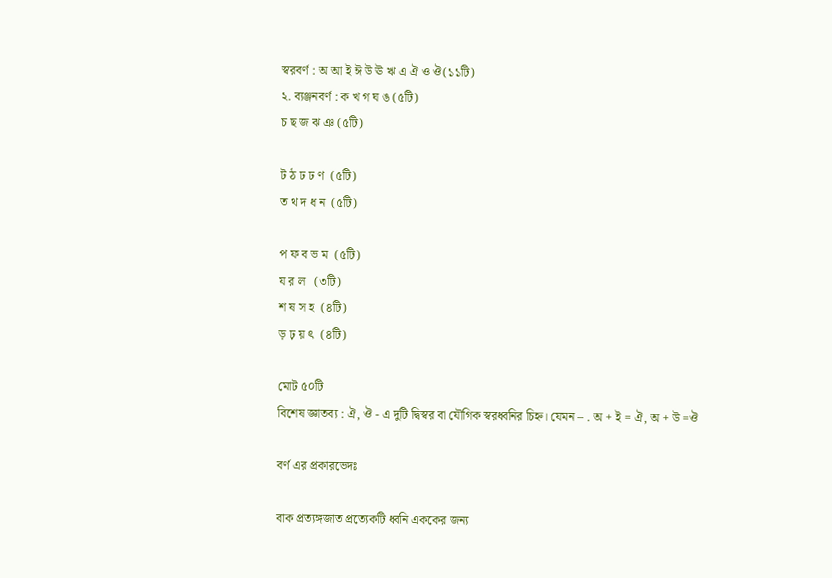স্বরবর্ণ : অ আ ই ঈ উ ঊ ঋ এ ঐ ও ঔ(১১টি)
২. ব্যঞ্জনবর্ণ : ক খ গ ঘ ঙ (৫টি)
চ ছ জ ঝ ঞ (৫টি)

ট ঠ ঢ ঢ ণ  (৫টি)
ত থ দ ধ ন  (৫টি)

প ফ ব ভ ম  (৫টি)
য র ল   (৩টি)
শ ষ স হ  (৪টি)
ড় ঢ় য় ৎ  (৪টি)

মোট ৫০টি
বিশেষ জ্ঞাতব্য : ঐ, ঔ - এ দুটি দ্বিস্বর বা যৌগিক স্বরধ্বনির চিহ্ন। যেমন – . অ + ই = ঐ, অ + উ =ঔ

বর্ণ এর প্রকারভেদঃ

বাক প্রত্যঙ্গজাত প্রত্যেকটি ধ্বনি এককের জন্য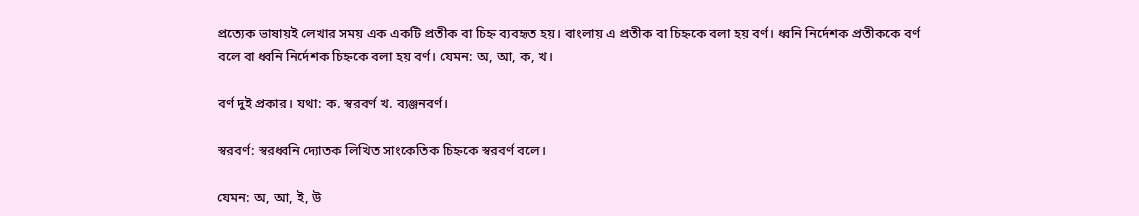প্রত্যেক ভাষায়ই লেখার সময় এক একটি প্রতীক বা চিহ্ন ব্যবহৃত হয়। বাংলায় এ প্রতীক বা চিহ্নকে বলা হয় বর্ণ। ধ্বনি নির্দেশক প্রতীককে বর্ণ বলে বা ধ্বনি নির্দেশক চিহ্নকে বলা হয় বর্ণ। যেমন: অ, আ, ক, খ।

বর্ণ দুই প্রকার। যথা: ক. স্বরবর্ণ খ. ব্যঞ্জনবর্ণ।

স্বরবর্ণ: স্বরধ্বনি দ্যোতক লিখিত সাংকেতিক চিহ্নকে স্বরবর্ণ বলে।

যেমন: অ, আ, ই, উ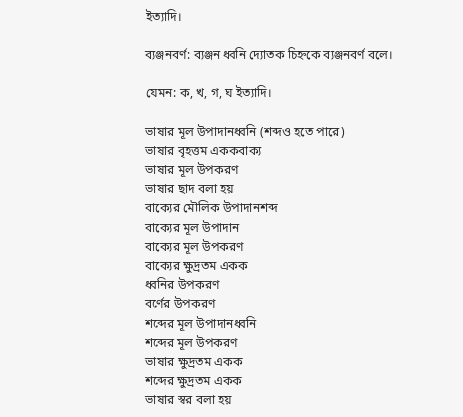ইত্যাদি।

ব্যঞ্জনবর্ণ: ব্যঞ্জন ধ্বনি দ্যোতক চিহ্নকে ব্যঞ্জনবর্ণ বলে।

যেমন: ক, খ, গ, ঘ ইত্যাদি।

ভাষার মূল উপাদানধ্বনি (শব্দও হতে পারে)
ভাষার বৃহত্তম এককবাক্য
ভাষার মূল উপকরণ
ভাষার ছাদ বলা হয়
বাক্যের মৌলিক উপাদানশব্দ
বাক্যের মূল উপাদান
বাক্যের মূল উপকরণ
বাক্যের ক্ষুদ্রতম একক
ধ্বনির উপকরণ
বর্ণের উপকরণ
শব্দের মূল উপাদানধ্বনি
শব্দের মূল উপকরণ
ভাষার ক্ষুদ্রতম একক
শব্দের ক্ষুদ্রতম একক
ভাষার স্বর বলা হয়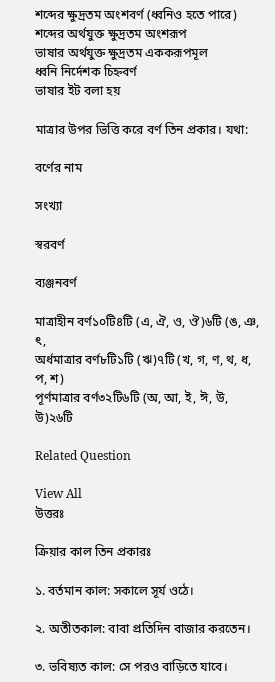শব্দের ক্ষুদ্রতম অংশবর্ণ (ধ্বনিও হতে পারে)
শব্দের অর্থযুক্ত ক্ষুদ্রতম অংশরূপ
ভাষার অর্থযুক্ত ক্ষুদ্রতম এককরূপমূল
ধ্বনি নির্দেশক চিহ্নবর্ণ
ভাষার ইট বলা হয়

মাত্রার উপর ভিত্তি করে বর্ণ তিন প্রকার। যথা:

বর্ণের নাম

সংখ্যা

স্বরবর্ণ

ব্যঞ্জনবর্ণ

মাত্রাহীন বর্ণ১০টি৪টি (এ, ঐ, ও, ঔ)৬টি (ঙ, ঞ, ৎ,
অর্ধমাত্রার বর্ণ৮টি১টি (ঋ)৭টি (খ, গ, ণ, থ, ধ, প, শ)
পূর্ণমাত্রার বর্ণ৩২টি৬টি (অ, আ, ই, ঈ, উ, উ)২৬টি

Related Question

View All
উত্তরঃ

ক্রিয়ার কাল তিন প্রকারঃ

১. বর্তমান কাল: সকালে সূর্য ওঠে।

২. অতীতকাল: বাবা প্রতিদিন বাজার করতেন।

৩. ভবিষ্যত কাল: সে পরও বাড়িতে যাবে।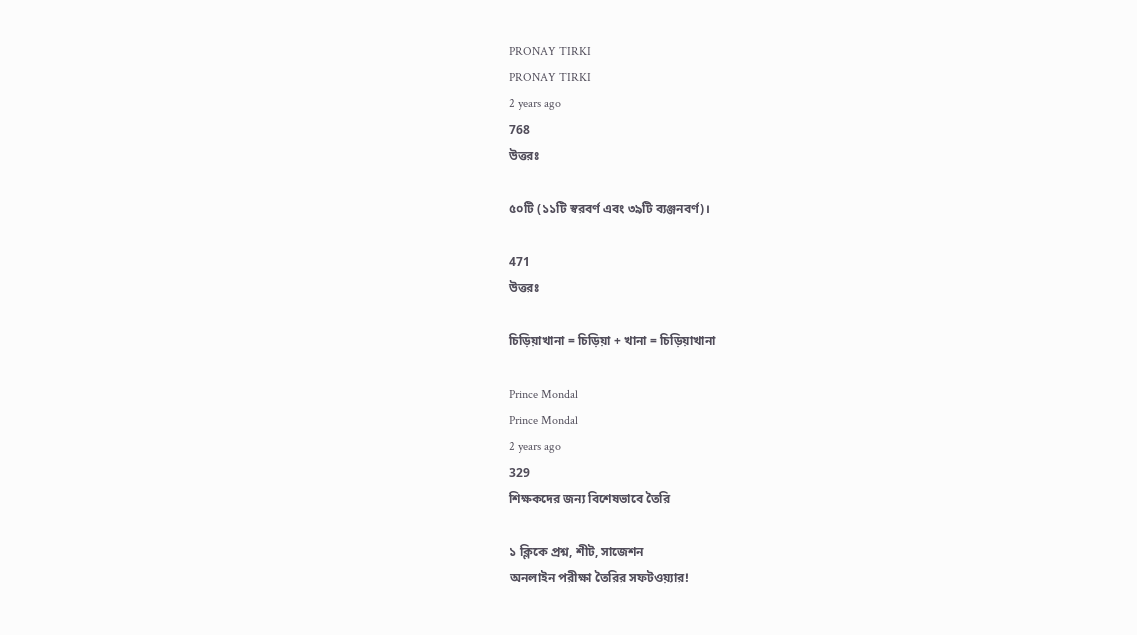PRONAY TIRKI
PRONAY TIRKI
2 years ago
768
উত্তরঃ

৫০টি (১১টি স্বরবর্ণ এবং ৩৯টি ব্যঞ্জনবর্ণ)।

471
উত্তরঃ

চিড়িয়াখানা = চিড়িয়া + খানা = চিড়িয়াখানা

Prince Mondal
Prince Mondal
2 years ago
329
শিক্ষকদের জন্য বিশেষভাবে তৈরি

১ ক্লিকে প্রশ্ন, শীট, সাজেশন
অনলাইন পরীক্ষা তৈরির সফটওয়্যার!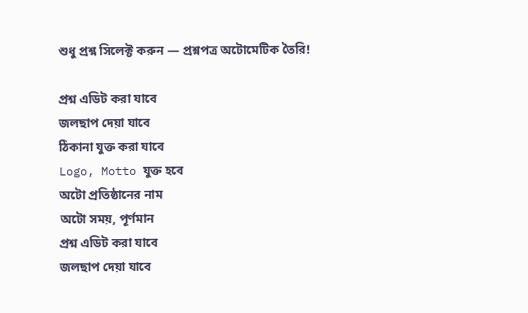শুধু প্রশ্ন সিলেক্ট করুন — প্রশ্নপত্র অটোমেটিক তৈরি!

প্রশ্ন এডিট করা যাবে
জলছাপ দেয়া যাবে
ঠিকানা যুক্ত করা যাবে
Logo, Motto যুক্ত হবে
অটো প্রতিষ্ঠানের নাম
অটো সময়, পূর্ণমান
প্রশ্ন এডিট করা যাবে
জলছাপ দেয়া যাবে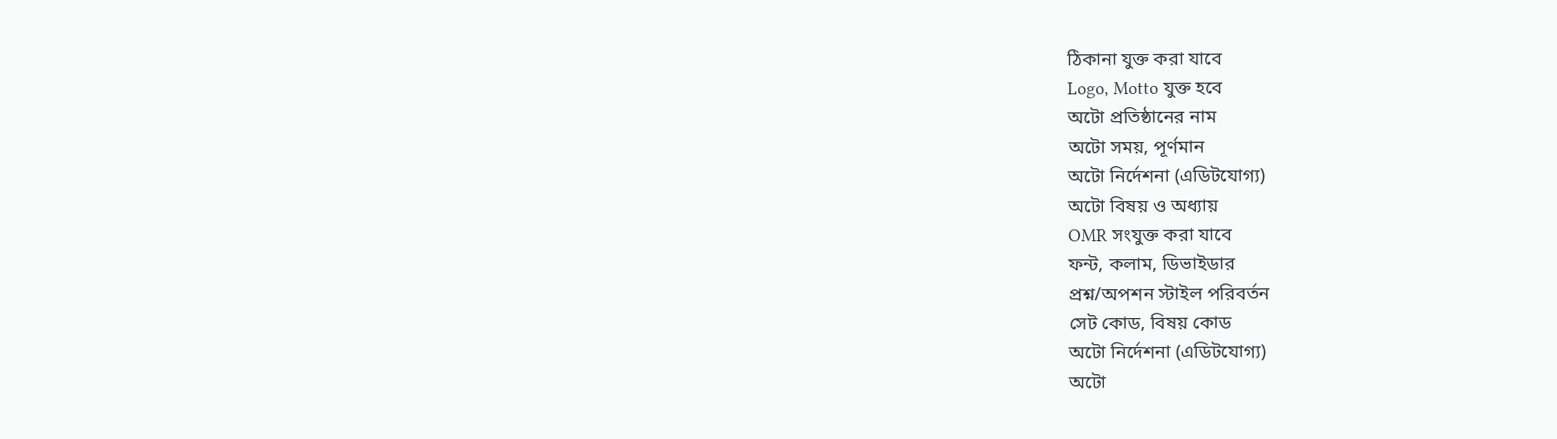ঠিকানা যুক্ত করা যাবে
Logo, Motto যুক্ত হবে
অটো প্রতিষ্ঠানের নাম
অটো সময়, পূর্ণমান
অটো নির্দেশনা (এডিটযোগ্য)
অটো বিষয় ও অধ্যায়
OMR সংযুক্ত করা যাবে
ফন্ট, কলাম, ডিভাইডার
প্রশ্ন/অপশন স্টাইল পরিবর্তন
সেট কোড, বিষয় কোড
অটো নির্দেশনা (এডিটযোগ্য)
অটো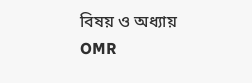বিষয় ও অধ্যায়
OMR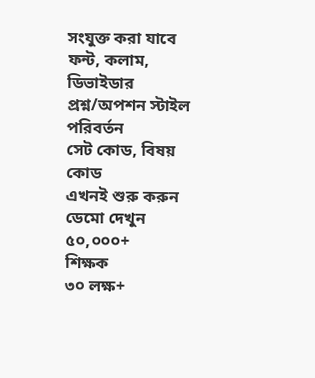সংযুক্ত করা যাবে
ফন্ট, কলাম, ডিভাইডার
প্রশ্ন/অপশন স্টাইল পরিবর্তন
সেট কোড, বিষয় কোড
এখনই শুরু করুন ডেমো দেখুন
৫০,০০০+
শিক্ষক
৩০ লক্ষ+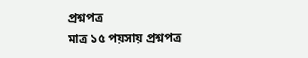প্রশ্নপত্র
মাত্র ১৫ পয়সায় প্রশ্নপত্র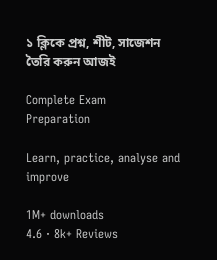১ ক্লিকে প্রশ্ন, শীট, সাজেশন তৈরি করুন আজই

Complete Exam
Preparation

Learn, practice, analyse and improve

1M+ downloads
4.6 · 8k+ Reviews